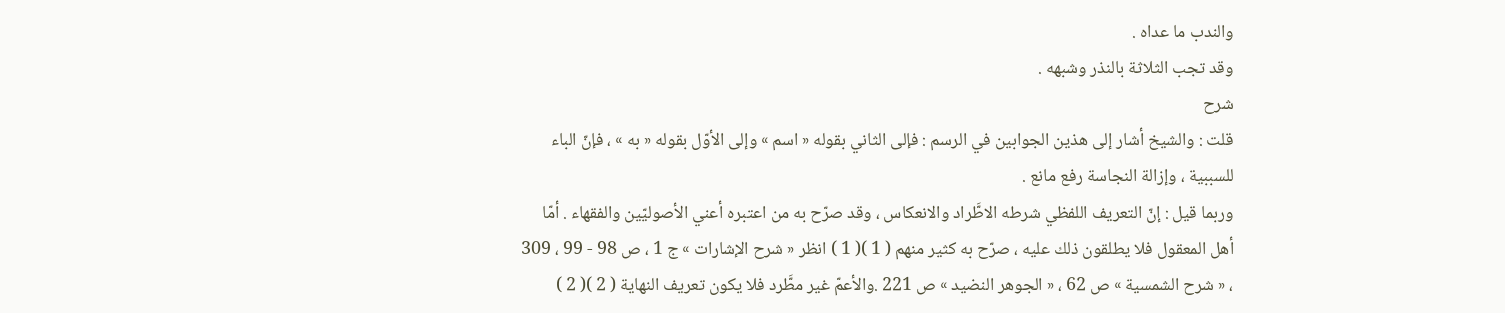والندب ما عداه .
وقد تجب الثلاثة بالنذر وشبهه .
شرح
قلت : والشيخ أشار إلى هذين الجوابين في الرسم : فإلى الثاني بقوله « اسم » وإلى الأوّل بقوله « به » ، فإنّ الباء للسببية ، وإزالة النجاسة رفع مانع .
وربما قيل : إنّ التعريف اللفظي شرطه الاطَّراد والانعكاس ، وقد صرّح به من اعتبره أعني الأصوليّين والفقهاء . أمّا أهل المعقول فلا يطلقون ذلك عليه ، صرّح به كثير منهم ( 1 )( 1 ) انظر « شرح الإشارات » ج 1 ، ص 98 - 99 ، 309 ، « شرح الشمسية » ص 62 ، « الجوهر النضيد » ص 221 .والأعمّ غير مطَّرد فلا يكون تعريف النهاية ( 2 )( 2 )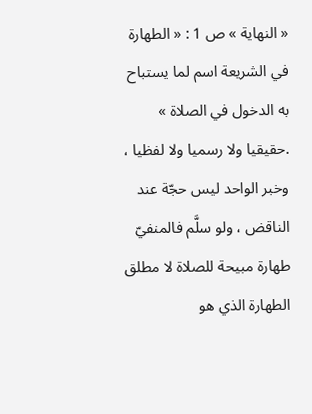« النهاية » ص 1 : « الطهارة في الشريعة اسم لما يستباح به الدخول في الصلاة » .حقيقيا ولا رسميا ولا لفظيا ، وخبر الواحد ليس حجّة عند الناقض ، ولو سلَّم فالمنفيّ طهارة مبيحة للصلاة لا مطلق الطهارة الذي هو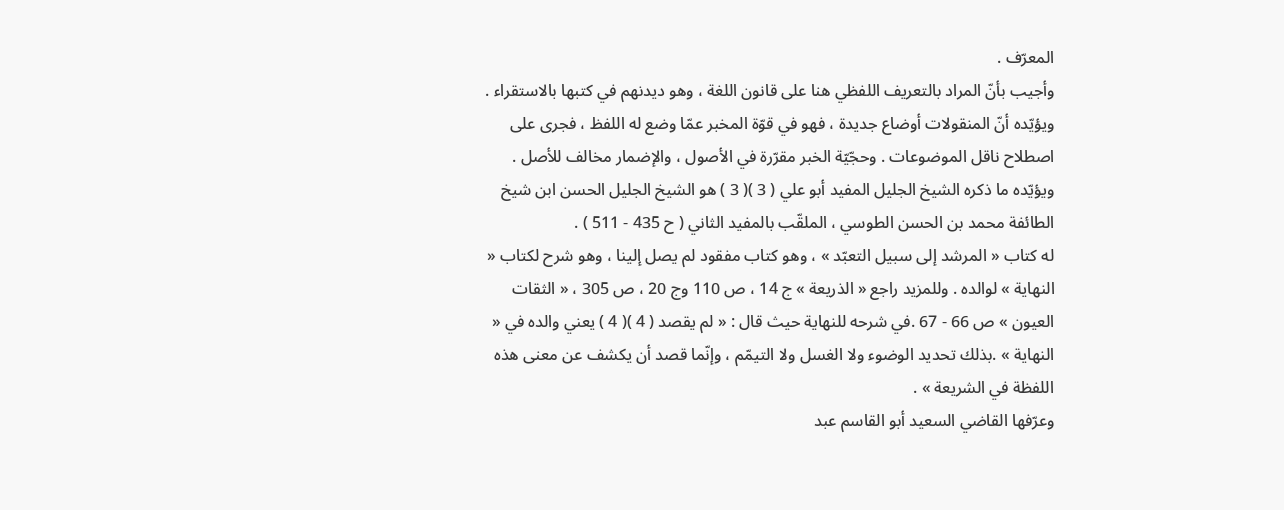المعرّف .
وأجيب بأنّ المراد بالتعريف اللفظي هنا على قانون اللغة ، وهو ديدنهم في كتبها بالاستقراء . ويؤيّده أنّ المنقولات أوضاع جديدة ، فهو في قوّة المخبر عمّا وضع له اللفظ ، فجرى على اصطلاح ناقل الموضوعات . وحجّيّة الخبر مقرّرة في الأصول ، والإضمار مخالف للأصل . ويؤيّده ما ذكره الشيخ الجليل المفيد أبو علي ( 3 )( 3 ) هو الشيخ الجليل الحسن ابن شيخ الطائفة محمد بن الحسن الطوسي ، الملقّب بالمفيد الثاني ( ح 435 - 511 ) .
له كتاب « المرشد إلى سبيل التعبّد » ، وهو كتاب مفقود لم يصل إلينا ، وهو شرح لكتاب « النهاية » لوالده . وللمزيد راجع « الذريعة » ج 14 ، ص 110 وج 20 ، ص 305 ، « الثقات العيون » ص 66 - 67 .في شرحه للنهاية حيث قال : « لم يقصد ( 4 )( 4 ) يعني والده في « النهاية » .بذلك تحديد الوضوء ولا الغسل ولا التيمّم ، وإنّما قصد أن يكشف عن معنى هذه اللفظة في الشريعة » .
وعرّفها القاضي السعيد أبو القاسم عبد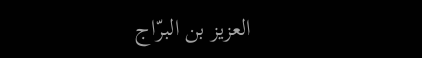العزيز بن البرّاج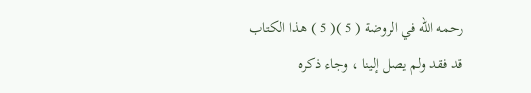رحمه الله في الروضة ( 5 )( 5 ) هذا الكتاب قد فقد ولم يصل إلينا ، وجاء ذكره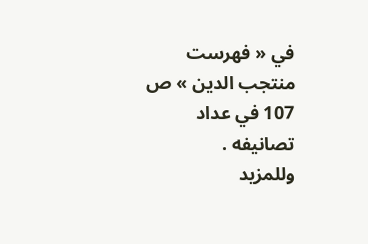في « فهرست منتجب الدين » ص 107 في عداد تصانيفه .
وللمزيد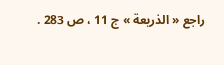راجع « الذريعة » ج 11 ، ص 283 .